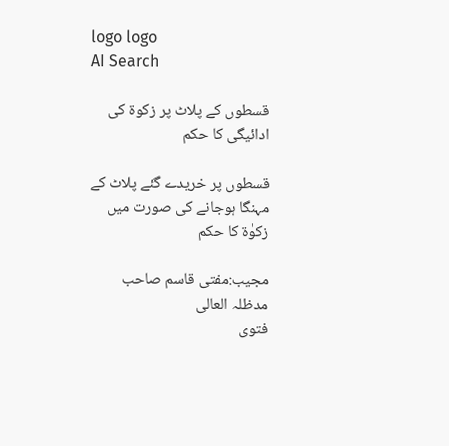logo logo
AI Search

قسطوں کے پلاٹ پر زکوۃ کی ادائیگی کا حکم

قسطوں پر خریدے گئے پلاٹ کے مہنگا ہوجانے کی صورت میں زکوٰۃ کا حکم

مجیب:مفتی قاسم صاحب مدظلہ العالی
فتوی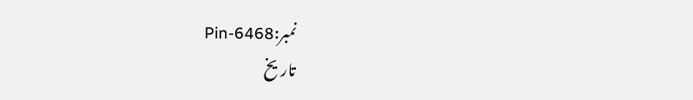نمبر:Pin-6468
تاریخ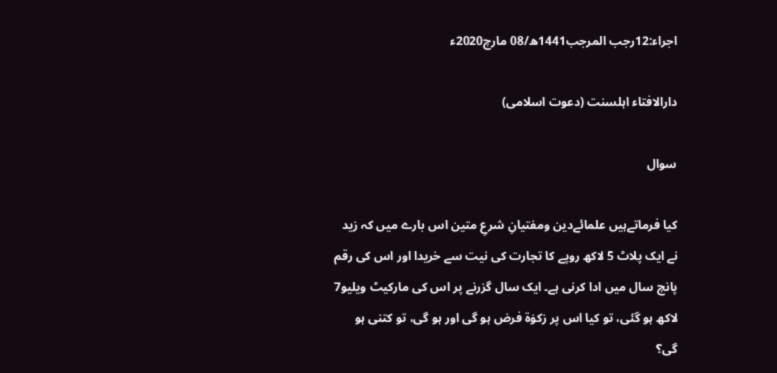اجراء:12رجب المرجب1441ھ/08 مارچ2020ء

دارالافتاء اہلسنت (دعوت اسلامی)

سوال

کیا فرماتےہیں علمائےدین ومفتیانِ شرعِ متین اس بارے میں کہ زید نے ایک پلاٹ 5 لاکھ روپے کا تجارت کی نیت سے خریدا اور اس کی رقم پانچ سال میں ادا کرنی ہے۔ ایک سال گزرنے پر اس کی مارکیٹ ویلیو7 لاکھ ہو گئی، تو کیا اس پر زکوٰۃ فرض ہو گی اور ہو گی، تو کتنی ہو گی؟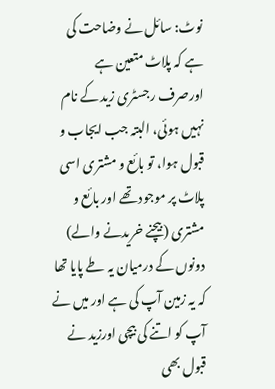نوٹ: سائل نے وضاحت کی ہے کہ پلاٹ متعین ہے اورصرف رجسٹری زید کے نام نہیں ہوئی، البتہ جب ایجاب و قبول ہوا، تو بائع و مشتری اسی پلاٹ پر موجود تھے اور بائع و مشتری (بیچنے خریدنے والے) دونوں کے درمیان یہ طے پایا تھا کہ یہ زمین آپ کی ہے اور میں نے آپ کو اتنے کی بیچی اورزید نے قبول بھی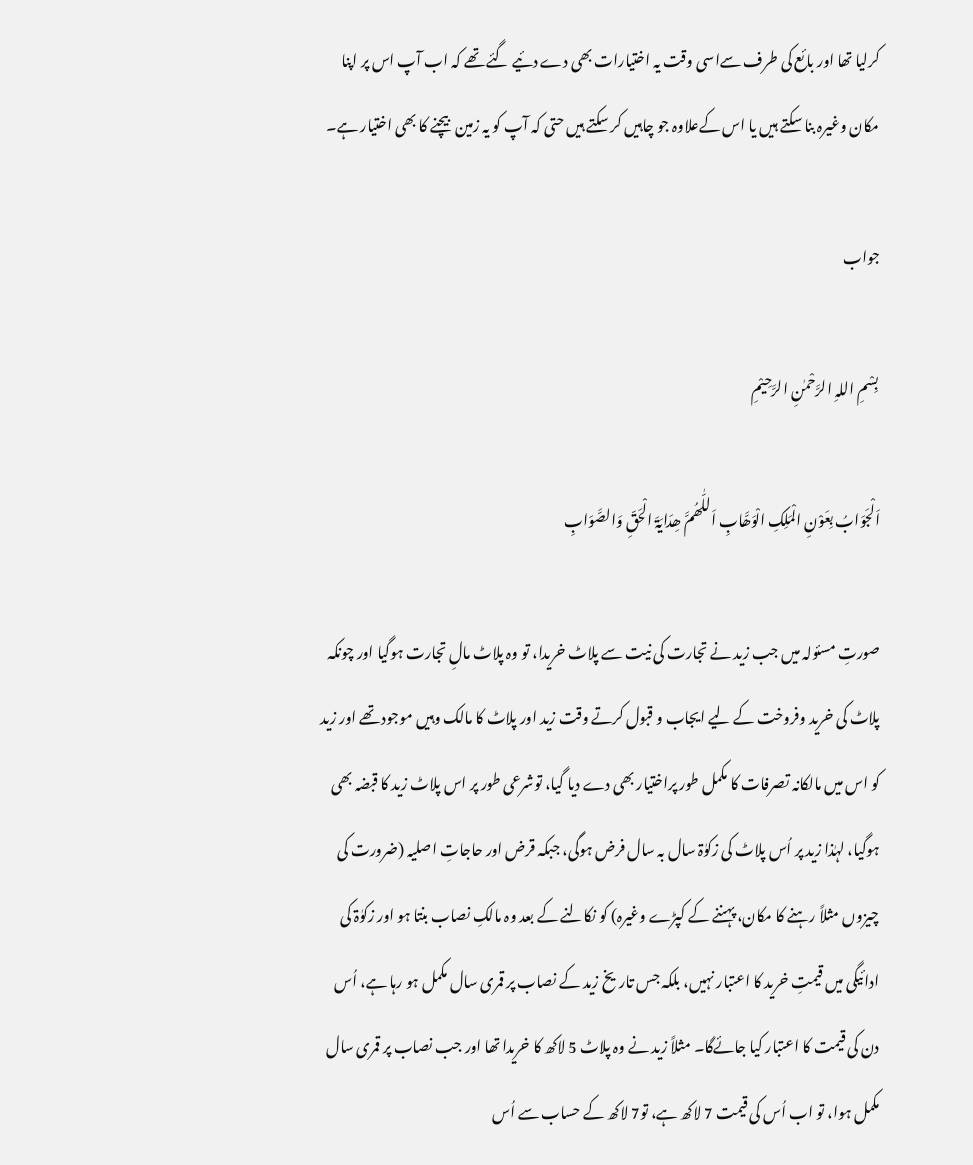کرلیا تھا اور بائع کی طرف سےاسی وقت یہ اختیارات بھی دے دئیے گئے تھے کہ اب آپ اس پر اپنا مکان وغیرہ بنا سکتے ہیں یا اس کےعلاوہ جو چاہیں کر سکتے ہیں حتی کہ آپ کو یہ زمین  بیچنے کا بھی اختیار ہے۔

جواب

بِسْمِ اللہِ الرَّحْمٰنِ الرَّحِیْمِ

اَلْجَوَابُ بِعَوْنِ الْمَلِکِ الْوَھَّابِ اَللّٰھُمَّ ھِدَایَۃَ الْحَقِّ وَالصَّوَابِ

صورتِ مسئولہ میں جب زید نے تجارت کی نیت سے پلاٹ خریدا، تو وہ پلاٹ مالِ تجارت ہوگیا اور چونکہ پلاٹ کی خرید وفروخت کے لیے ایجاب و قبول کرتے وقت زید اور پلاٹ کا مالک وہیں موجود تھے اور زید کو اس میں مالکانہ تصرفات کا مکمل طور پراختیار بھی دے دیا گیا، توشرعی طور پر اس پلاٹ زید کا قبضہ بھی ہوگیا، لہٰذا زید پر اُس پلاٹ کی زکوٰۃ سال بہ سال فرض ہوگی، جبکہ قرض اور حاجاتِ اصلیہ (ضرورت کی چیزوں مثلاً رہنے کا مکان، پہننے کے کپڑے وغیرہ) کو نکالنے کے بعد وہ مالکِ نصاب بنتا ہو اور زکوٰۃ کی ادائیگی میں قیمتِ خرید کا اعتبار نہیں، بلکہ جس تاریخ زید کے نصاب پر قمری سال مکمل ہو رہا ہے، اُس دن کی قیمت کا اعتبار کیا جائےگا۔ مثلاً زید نے وہ پلاٹ 5 لاکھ کا خریدا تھا اور جب نصاب پر قمری سال مکمل ہوا، تو اب اُس کی قیمت 7 لاکھ ہے، تو7 لاکھ کے حساب سے اُس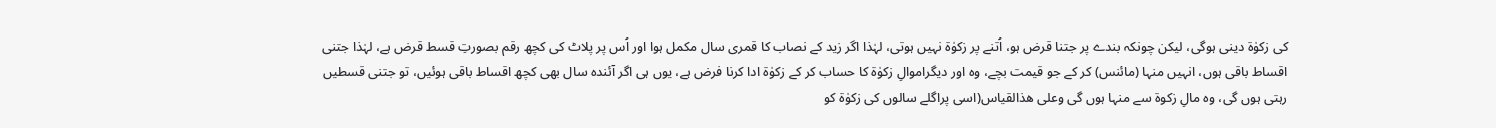کی زکوٰۃ دینی ہوگی، لیکن چونکہ بندے پر جتنا قرض ہو، اُتنے پر زکوٰۃ نہیں ہوتی، لہٰذا اگر زید کے نصاب کا قمری سال مکمل ہوا اور اُس پر پلاٹ کی کچھ رقم بصورتِ قسط قرض ہے، لہٰذا جتنی اقساط باقی ہوں، انہیں منہا (مائنس) کر کے جو قیمت بچے، وہ اور دیگراموالِ زکوٰۃ کا حساب کر کے زکوٰۃ ادا کرنا فرض ہے، یوں ہی اگر آئندہ سال بھی کچھ اقساط باقی ہوئیں، تو جتنی قسطیں رہتی ہوں گی، وہ مالِ زکوۃ سے منہا ہوں گی وعلی ھذالقیاس(اسی پراگلے سالوں کی زکوٰۃ کو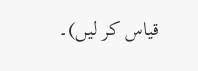قیاس کر لیں)۔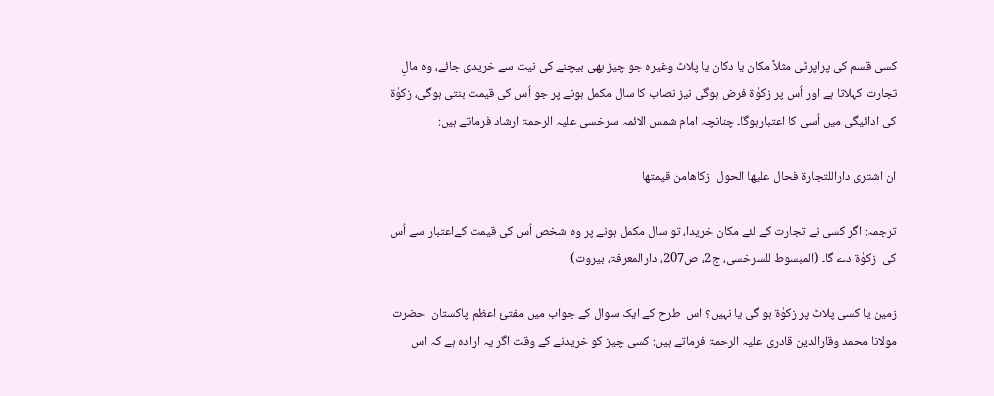کسی قسم کی پراپرٹی مثلاً مکان یا دکان یا پلاٹ وغیرہ جو چیز بھی بیچنے کی نیت سے خریدی جائے، وہ مالِ تجارت کہلاتا ہے اور اُس پر زکوٰۃ فرض ہوگی نیز نصاب کا سال مکمل ہونے پر جو اُس کی قیمت بنتی ہوگی، زکوٰۃ کی ادائیگی میں اُسی کا اعتبارہوگا۔ چنانچہ امام شمس الائمہ سرخسی علیہ الرحمۃ ارشاد فرماتے ہیں:

ان اشتری داراللتجارۃ فحال علیھا الحول  زکاھامن قیمتھا

ترجمہ: اگر کسی نے تجارت کے لئے مکان خریدا، تو سال مکمل ہونے پر وہ شخص اُس کی قیمت کےاعتبار سے اُس کی  زکوٰۃ دے گا۔ (المبسوط للسرخسی، ج2، ص207، دارالمعرفۃ، بیروت)

زمین یا کسی پلاٹ پر زکوٰۃ ہو گی یا نہیں؟ اس  طرح کے ایک سوال کے جواب میں مفتئ اعظم پاکستان  حضرت مولانا محمد وقارالدین قادری علیہ الرحمۃ فرماتے ہیں: کسی چیز کو خریدنے کے وقت اگر یہ ارادہ ہے کہ اس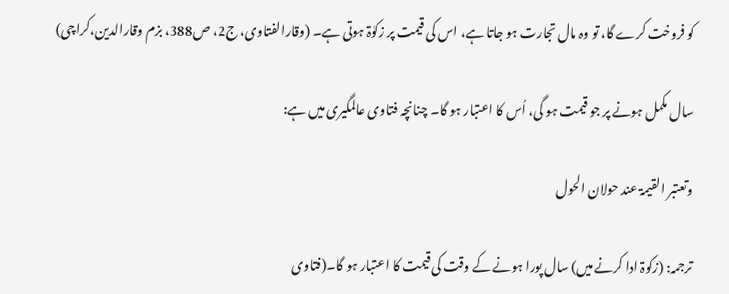کو فروخت کرے گا، تو وہ مال تجارت ہو جاتا ہے، اس کی قیمت پر زکوٰۃ ہوتی ہے۔ (وقارالفتاوی، ج2، ص388، بزم وقارالدین،کراچی)

سال مکمل ہونے پر جو قیمت ہو گی، اُس کا اعتبار ہو گا۔ چنانچہ فتاوی عالمگیری میں ہے:

وتعتبر القیمۃ عند حولان الحول

ترجمہ: (زکوۃ ادا کرنے میں) سال پورا ہونے کے وقت کی قیمت کا اعتبار ہو گا۔(فتاوی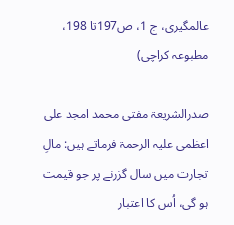عالمگیری، ج 1، ص197تا 198، مطبوعہ کراچی)

صدرالشریعۃ مفتی محمد امجد علی اعظمی علیہ الرحمۃ فرماتے ہیں: مالِ تجارت میں سال گزرنے پر جو قیمت ہو گی، اُس کا اعتبار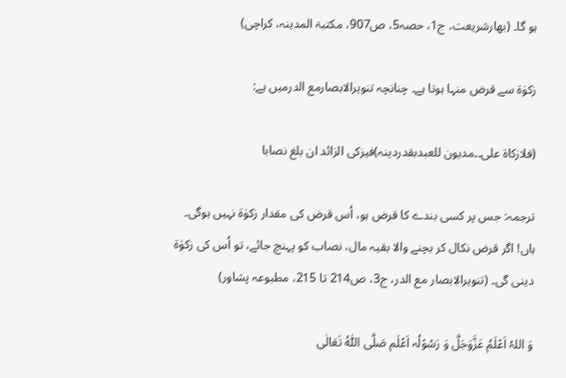ہو گا۔ (بھارشریعت، ج1، حصہ5، ص907، مکتبۃ المدینہ، کراچی)

زکوٰۃ سے قرض منہا ہوتا ہے۔ چنانچہ تنویرالابصارمع الدرمیں ہے:

(فلازکاۃ علی۔۔مدیون للعبدبقدردینہ)فیزکی الزائد ان بلغ نصابا

ترجمہ: جس پر کسی بندے کا قرض ہو، اُس قرض کی مقدار زکوٰۃ نہیں ہوگی۔ ہاں! اگر قرض نکال کر بچنے والا بقیہ مال، نصاب کو پہنچ جائے، تو اُس کی زکوٰۃ دینی گی۔ (تنویرالابصار مع الدر، ج3، ص214 تا 215، مطبوعہ پشاور)

وَ اللہُ اَعْلَمُ عَزَّوَجَلَّ وَ رَسُوْلُہ اَعْلَم صَلَّی اللّٰہُ تَعَالٰی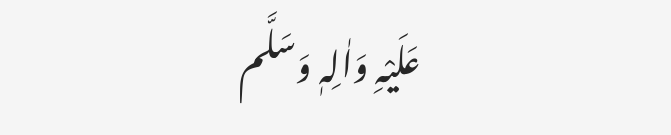عَلَیْہِ وَاٰلِہٖ وَسَلَّم